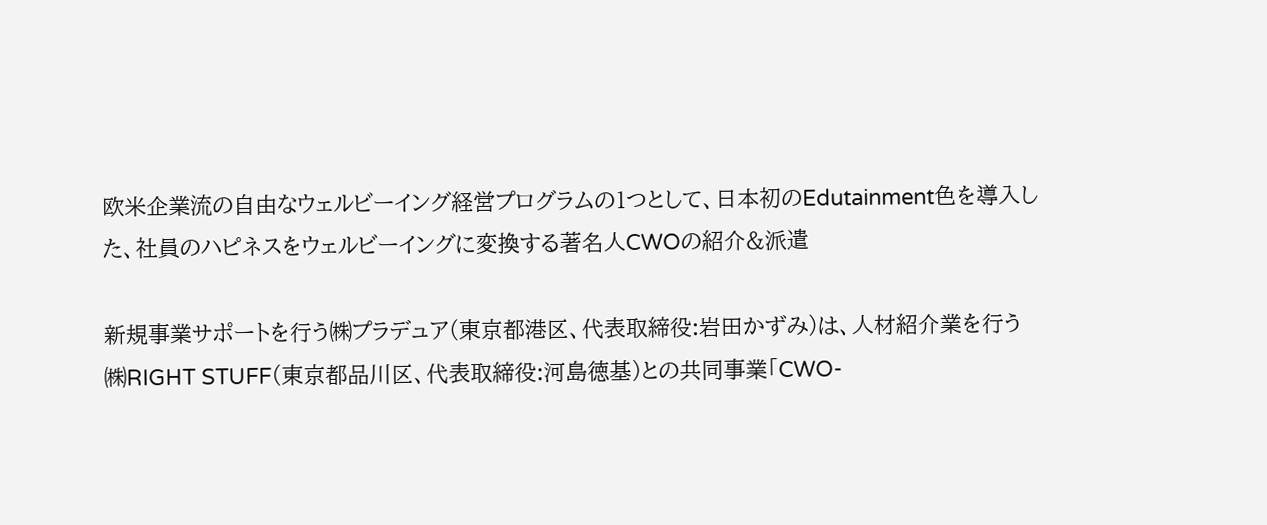欧米企業流の自由なウェルビーイング経営プログラムの1つとして、日本初のEdutainment色を導入した、社員のハピネスをウェルビーイングに変換する著名人CWOの紹介&派遣

新規事業サポートを行う㈱プラデュア(東京都港区、代表取締役:岩田かずみ)は、人材紹介業を行う㈱RIGHT STUFF(東京都品川区、代表取締役:河島徳基)との共同事業「CWO-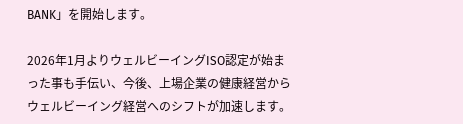BANK」を開始します。

2026年1月よりウェルビーイングISO認定が始まった事も手伝い、今後、上場企業の健康経営からウェルビーイング経営へのシフトが加速します。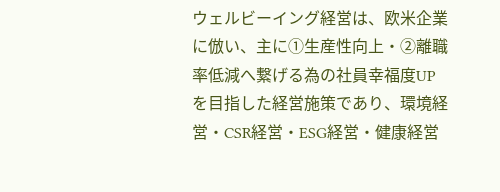ウェルビーイング経営は、欧米企業に倣い、主に①生産性向上・②離職率低減へ繋げる為の社員幸福度UPを目指した経営施策であり、環境経営・CSR経営・ESG経営・健康経営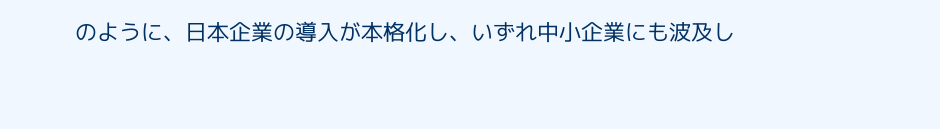のように、日本企業の導入が本格化し、いずれ中小企業にも波及し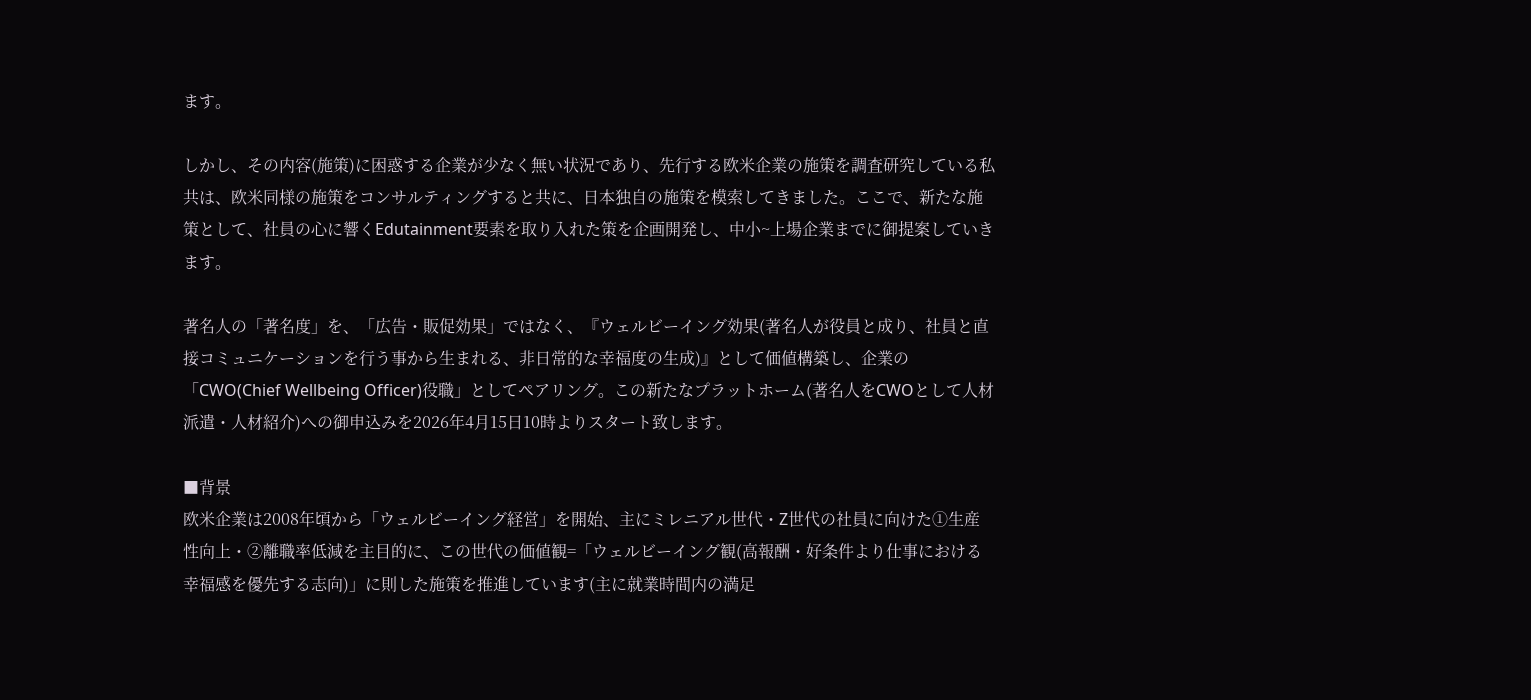ます。

しかし、その内容(施策)に困惑する企業が少なく無い状況であり、先行する欧米企業の施策を調査研究している私共は、欧米同様の施策をコンサルティングすると共に、日本独自の施策を模索してきました。ここで、新たな施策として、社員の心に響くEdutainment要素を取り入れた策を企画開発し、中小~上場企業までに御提案していきます。

著名人の「著名度」を、「広告・販促効果」ではなく、『ウェルビーイング効果(著名人が役員と成り、社員と直接コミュニケーションを行う事から生まれる、非日常的な幸福度の生成)』として価値構築し、企業の「CWO(Chief Wellbeing Officer)役職」としてペアリング。この新たなプラットホーム(著名人をCWOとして人材派遣・人材紹介)への御申込みを2026年4月15日10時よりスタート致します。

■背景
欧米企業は2008年頃から「ウェルビーイング経営」を開始、主にミレニアル世代・Z世代の社員に向けた①生産性向上・②離職率低減を主目的に、この世代の価値観=「ウェルビーイング観(高報酬・好条件より仕事における幸福感を優先する志向)」に則した施策を推進しています(主に就業時間内の満足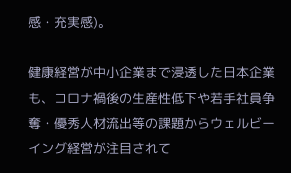感・充実感)。

健康経営が中小企業まで浸透した日本企業も、コロナ禍後の生産性低下や若手社員争奪・優秀人材流出等の課題からウェルビーイング経営が注目されて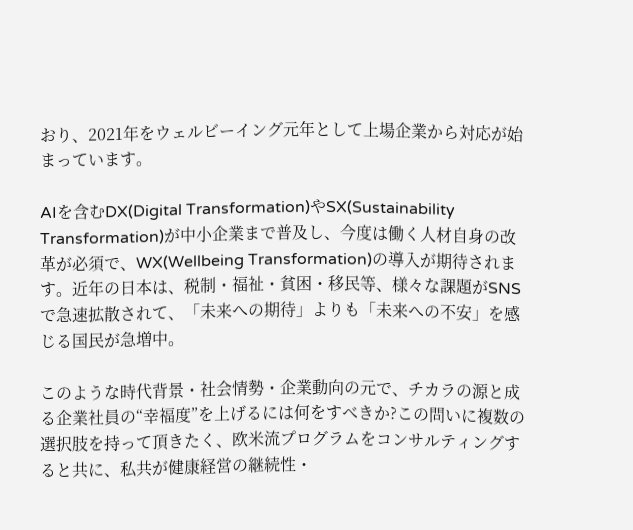おり、2021年をウェルビーイング元年として上場企業から対応が始まっています。

AIを含むDX(Digital Transformation)やSX(Sustainability Transformation)が中小企業まで普及し、今度は働く人材自身の改革が必須で、WX(Wellbeing Transformation)の導入が期待されます。近年の日本は、税制・福祉・貧困・移民等、様々な課題がSNSで急速拡散されて、「未来への期待」よりも「未来への不安」を感じる国民が急増中。

このような時代背景・社会情勢・企業動向の元で、チカラの源と成る企業社員の“幸福度”を上げるには何をすべきか?この問いに複数の選択肢を持って頂きたく、欧米流プログラムをコンサルティングすると共に、私共が健康経営の継続性・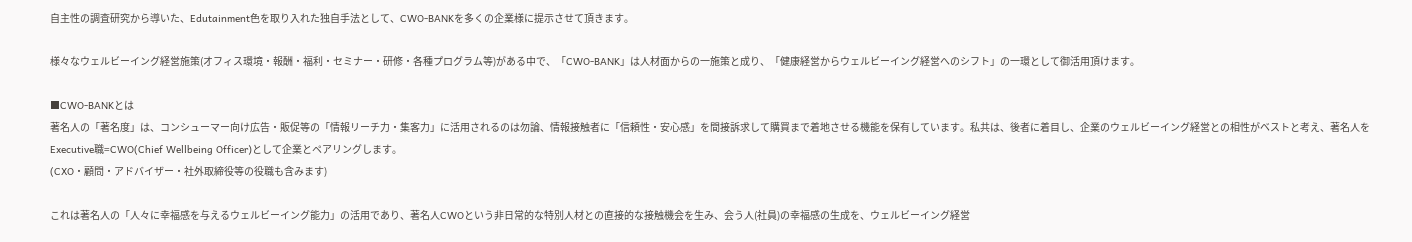自主性の調査研究から導いた、Edutainment色を取り入れた独自手法として、CWO-BANKを多くの企業様に提示させて頂きます。

様々なウェルビーイング経営施策(オフィス環境・報酬・福利・セミナー・研修・各種プログラム等)がある中で、「CWO-BANK」は人材面からの一施策と成り、「健康経営からウェルビーイング経営へのシフト」の一環として御活用頂けます。

■CWO-BANKとは
著名人の「著名度」は、コンシューマー向け広告・販促等の「情報リーチ力・集客力」に活用されるのは勿論、情報接触者に「信頼性・安心感」を間接訴求して購買まで着地させる機能を保有しています。私共は、後者に着目し、企業のウェルビーイング経営との相性がベストと考え、著名人をExecutive職=CWO(Chief Wellbeing Officer)として企業とペアリングします。
(CXO・顧問・アドバイザー・社外取締役等の役職も含みます)

これは著名人の「人々に幸福感を与えるウェルビーイング能力」の活用であり、著名人CWOという非日常的な特別人材との直接的な接触機会を生み、会う人(社員)の幸福感の生成を、ウェルビーイング経営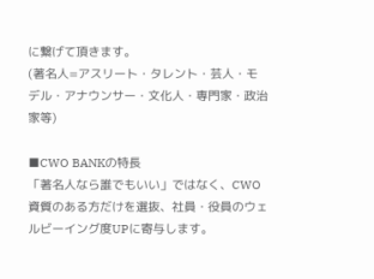に繋げて頂きます。
(著名人=アスリート・タレント・芸人・モデル・アナウンサー・文化人・専門家・政治家等)

■CWO BANKの特長
「著名人なら誰でもいい」ではなく、CWO資質のある方だけを選抜、社員・役員のウェルビーイング度UPに寄与します。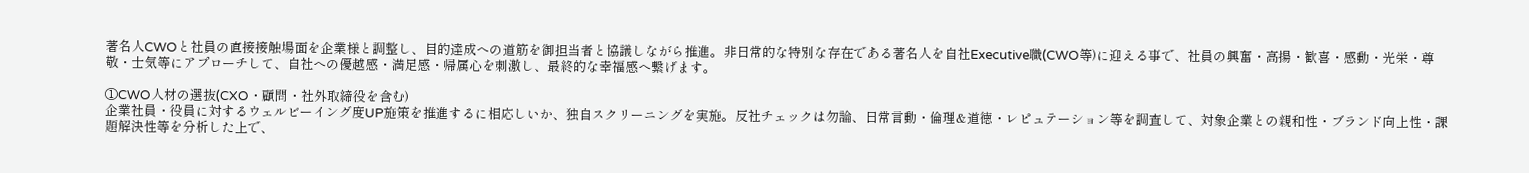著名人CWOと社員の直接接触場面を企業様と調整し、目的達成への道筋を御担当者と協議しながら推進。非日常的な特別な存在である著名人を自社Executive職(CWO等)に迎える事で、社員の興奮・高揚・歓喜・感動・光栄・尊敬・士気等にアプローチして、自社への優越感・満足感・帰属心を刺激し、最終的な幸福感へ繋げます。

①CWO人材の選抜(CXO・顧問・社外取締役を含む)
企業社員・役員に対するウェルビーイング度UP施策を推進するに相応しいか、独自スクリーニングを実施。反社チェックは勿論、日常言動・倫理&道徳・レピュテーション等を調査して、対象企業との親和性・ブランド向上性・課題解決性等を分析した上で、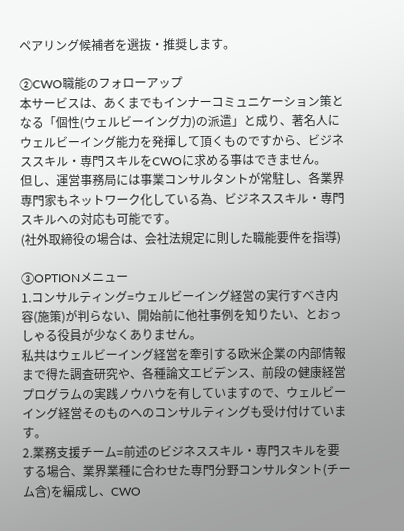ペアリング候補者を選抜・推奨します。

②CWO職能のフォローアップ
本サービスは、あくまでもインナーコミュニケーション策となる「個性(ウェルビーイング力)の派遣」と成り、著名人にウェルビーイング能力を発揮して頂くものですから、ビジネススキル・専門スキルをCWOに求める事はできません。
但し、運営事務局には事業コンサルタントが常駐し、各業界専門家もネットワーク化している為、ビジネススキル・専門スキルへの対応も可能です。
(社外取締役の場合は、会社法規定に則した職能要件を指導)

③OPTIONメニュー
1.コンサルティング=ウェルビーイング経営の実行すべき内容(施策)が判らない、開始前に他社事例を知りたい、とおっしゃる役員が少なくありません。
私共はウェルビーイング経営を牽引する欧米企業の内部情報まで得た調査研究や、各種論文エビデンス、前段の健康経営プログラムの実践ノウハウを有していますので、ウェルビーイング経営そのものへのコンサルティングも受け付けています。
2.業務支援チーム=前述のビジネススキル・専門スキルを要する場合、業界業種に合わせた専門分野コンサルタント(チーム含)を編成し、CWO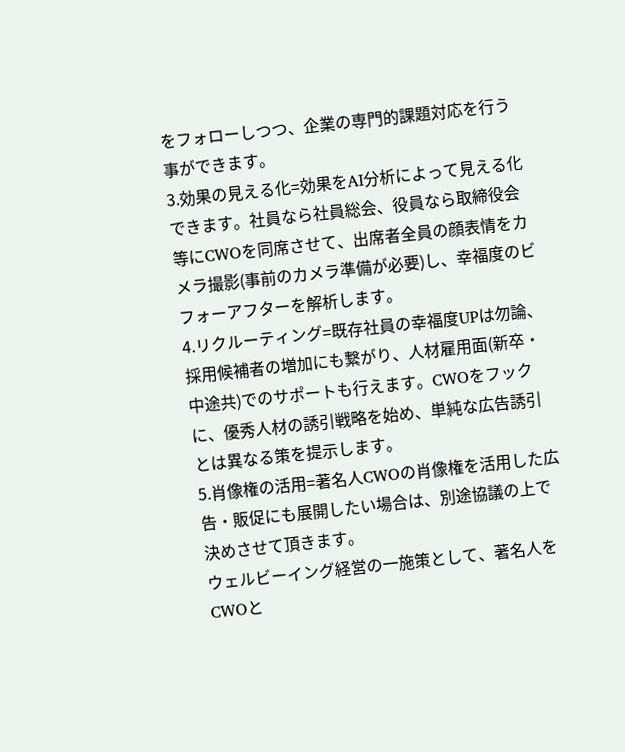をフォローしつつ、企業の専門的課題対応を行う事ができます。
3.効果の見える化=効果をAI分析によって見える化できます。社員なら社員総会、役員なら取締役会等にCWOを同席させて、出席者全員の顔表情をカメラ撮影(事前のカメラ準備が必要)し、幸福度のビフォーアフターを解析します。
4.リクルーティング=既存社員の幸福度UPは勿論、採用候補者の増加にも繋がり、人材雇用面(新卒・中途共)でのサポートも行えます。CWOをフックに、優秀人材の誘引戦略を始め、単純な広告誘引とは異なる策を提示します。
5.肖像権の活用=著名人CWOの肖像権を活用した広告・販促にも展開したい場合は、別途協議の上で決めさせて頂きます。
ウェルビーイング経営の一施策として、著名人をCWOと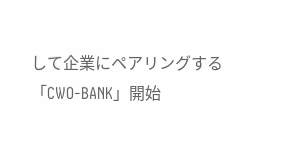して企業にペアリングする「CWO-BANK」開始